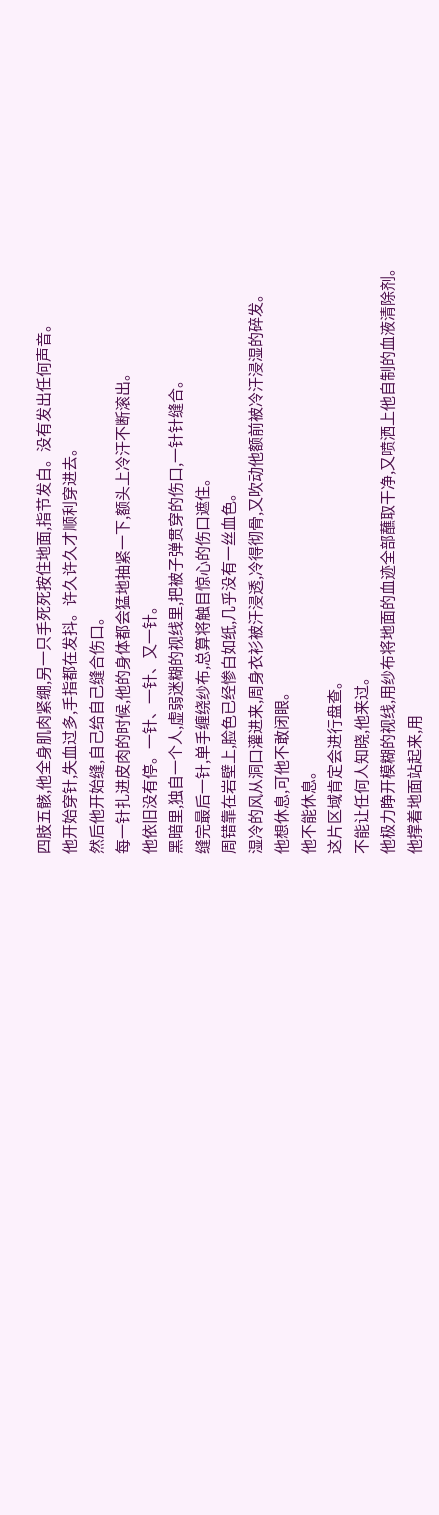四肢五骸,他全身肌肉紧绷,另一只手死死按住地面,指节发白。没有发出任何声音。
他开始穿针,失血过多,手指都在发抖。许久许久才顺利穿进去。
然后他开始缝,自己给自己缝合伤口。
每一针扎进皮肉的时候,他的身体都会猛地抽紧一下,额头上冷汗不断滚出。
他依旧没有停。一针、一针、又一针。
黑暗里,独自一个人,虚弱迷糊的视线里,把被子弹贯穿的伤口,一针针缝合。
缝完最后一针,单手缠绕纱布,总算将触目惊心的伤口遮住。
周错靠在岩壁上,脸色已经惨白如纸,几乎没有一丝血色。
湿冷的风从洞口灌进来,周身衣衫被汗浸透,冷得彻骨,又吹动他额前被冷汗浸湿的碎发。
他想休息,可他不敢闭眼。
他不能休息。
这片区域肯定会进行盘查。
不能让任何人知晓,他来过。
他极力睁开模糊的视线,用纱布将地面的血迹全部蘸取干净,又喷洒上他自制的血液清除剂。
他撑着地面站起来,用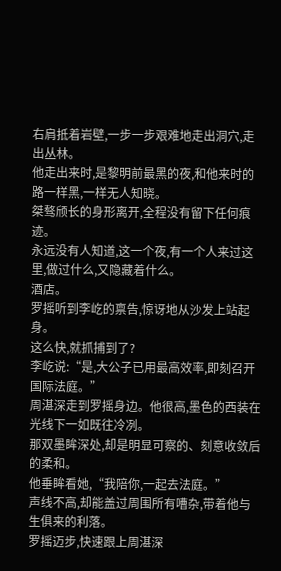右肩抵着岩壁,一步一步艰难地走出洞穴,走出丛林。
他走出来时,是黎明前最黑的夜,和他来时的路一样黑,一样无人知晓。
桀骜颀长的身形离开,全程没有留下任何痕迹。
永远没有人知道,这一个夜,有一个人来过这里,做过什么,又隐藏着什么。
酒店。
罗摇听到李屹的禀告,惊讶地从沙发上站起身。
这么快,就抓捕到了?
李屹说:“是,大公子已用最高效率,即刻召开国际法庭。”
周湛深走到罗摇身边。他很高,墨色的西装在光线下一如既往冷冽。
那双墨眸深处,却是明显可察的、刻意收敛后的柔和。
他垂眸看她,“我陪你,一起去法庭。”
声线不高,却能盖过周围所有嘈杂,带着他与生俱来的利落。
罗摇迈步,快速跟上周湛深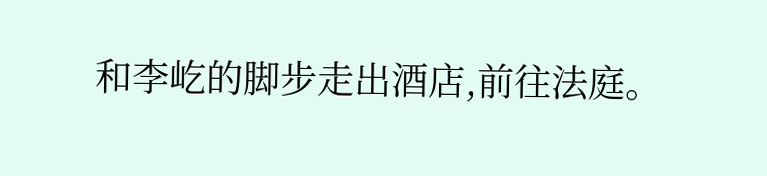和李屹的脚步走出酒店,前往法庭。